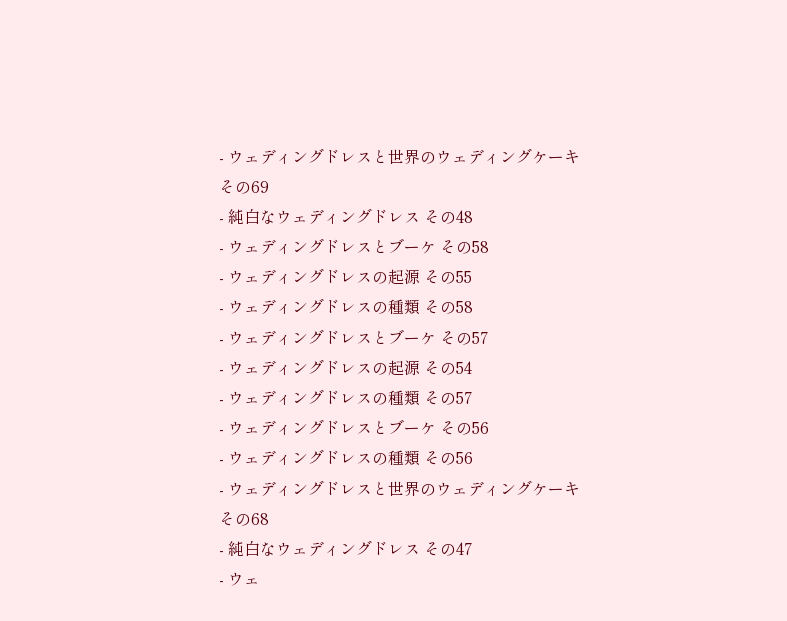- ウェディングドレスと世界のウェディングケーキ その69
- 純白なウェディングドレス その48
- ウェディングドレスとブーケ その58
- ウェディングドレスの起源 その55
- ウェディングドレスの種類 その58
- ウェディングドレスとブーケ その57
- ウェディングドレスの起源 その54
- ウェディングドレスの種類 その57
- ウェディングドレスとブーケ その56
- ウェディングドレスの種類 その56
- ウェディングドレスと世界のウェディングケーキ その68
- 純白なウェディングドレス その47
- ウェ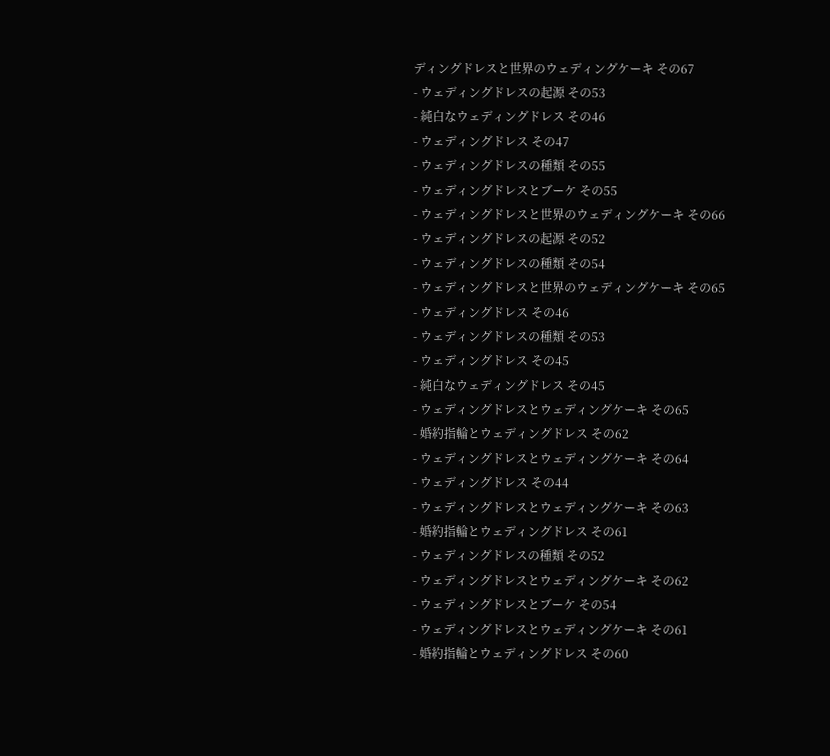ディングドレスと世界のウェディングケーキ その67
- ウェディングドレスの起源 その53
- 純白なウェディングドレス その46
- ウェディングドレス その47
- ウェディングドレスの種類 その55
- ウェディングドレスとブーケ その55
- ウェディングドレスと世界のウェディングケーキ その66
- ウェディングドレスの起源 その52
- ウェディングドレスの種類 その54
- ウェディングドレスと世界のウェディングケーキ その65
- ウェディングドレス その46
- ウェディングドレスの種類 その53
- ウェディングドレス その45
- 純白なウェディングドレス その45
- ウェディングドレスとウェディングケーキ その65
- 婚約指輪とウェディングドレス その62
- ウェディングドレスとウェディングケーキ その64
- ウェディングドレス その44
- ウェディングドレスとウェディングケーキ その63
- 婚約指輪とウェディングドレス その61
- ウェディングドレスの種類 その52
- ウェディングドレスとウェディングケーキ その62
- ウェディングドレスとブーケ その54
- ウェディングドレスとウェディングケーキ その61
- 婚約指輪とウェディングドレス その60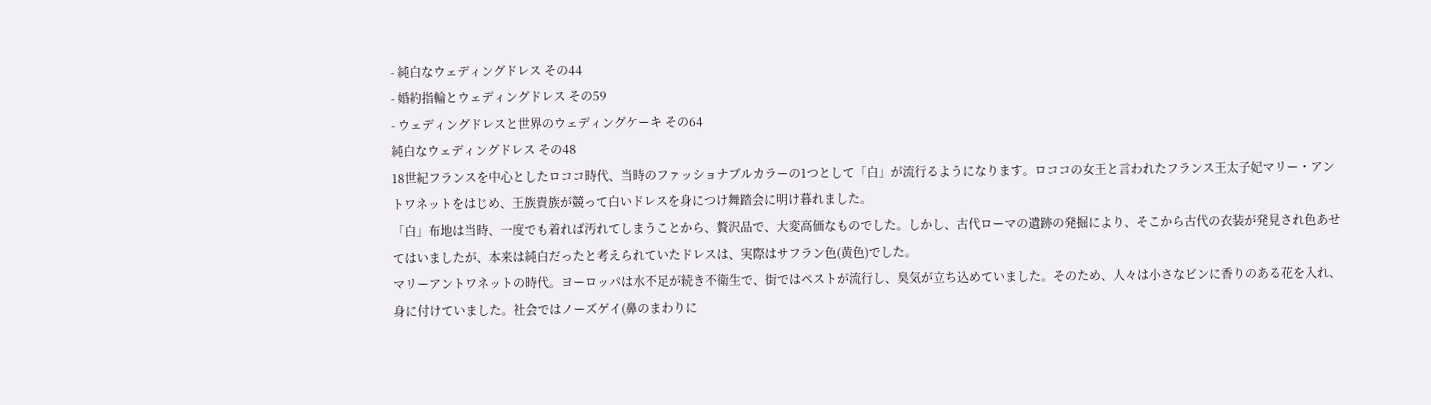- 純白なウェディングドレス その44
- 婚約指輪とウェディングドレス その59
- ウェディングドレスと世界のウェディングケーキ その64
純白なウェディングドレス その48
18世紀フランスを中心としたロココ時代、当時のファッショナブルカラーの1つとして「白」が流行るようになります。ロココの女王と言われたフランス王太子妃マリー・アントワネットをはじめ、王族貴族が競って白いドレスを身につけ舞踏会に明け暮れました。
「白」布地は当時、一度でも着れば汚れてしまうことから、贅沢品で、大変高価なものでした。しかし、古代ローマの遺跡の発掘により、そこから古代の衣装が発見され色あせてはいましたが、本来は純白だったと考えられていたドレスは、実際はサフラン色(黄色)でした。
マリーアントワネットの時代。ヨーロッパは水不足が続き不衛生で、街ではペストが流行し、臭気が立ち込めていました。そのため、人々は小さなビンに香りのある花を入れ、身に付けていました。社会ではノーズゲイ(鼻のまわりに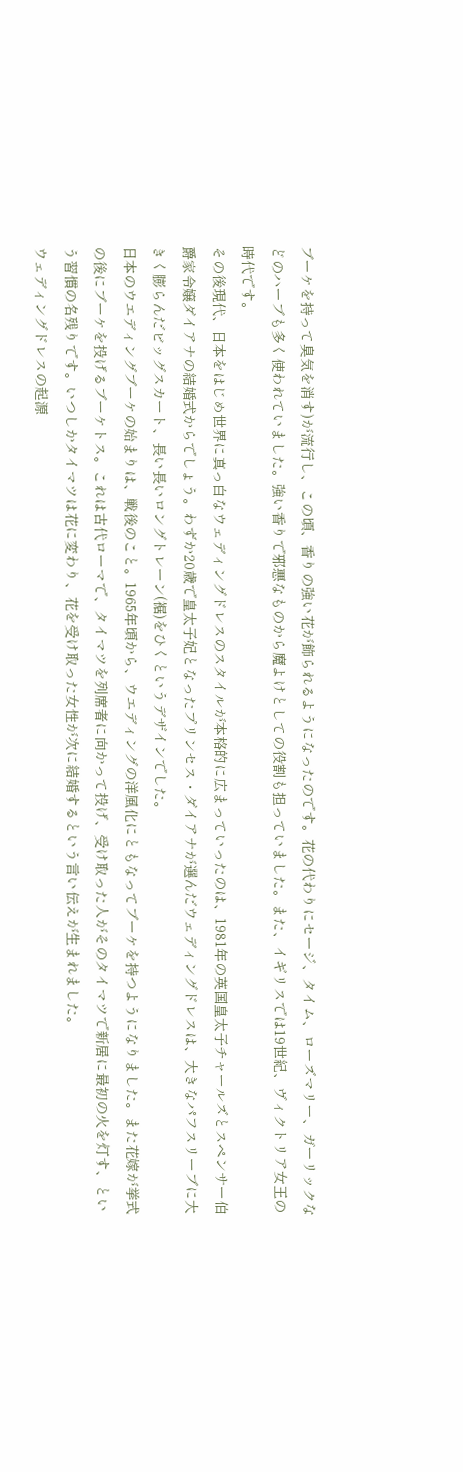ブーケを持って臭気を消す)が流行し、この頃、香りの強い花が飾られるようになったのです。花の代わりにセージ、タイム、ローズマリー、ガーリックなどのハーブも多く使われていました。強い香りで邪悪なものから魔よけとしての役割も担っていました。また、イギリスでは19世紀、ヴィクトリア女王の時代です。
その後現代、日本をはじめ世界に真っ白なウェディングドレスのスタイルが本格的に広まっていったのは、1981年の英国皇太子チャールズとスペンサー伯爵家令嬢ダイアナの結婚式からでしょう。わずか20歳で皇太子妃となったプリンセス・ダイアナが選んだウェディングドレスは、大きなパフスリーブに大きく膨らんだビッグスカート、長い長いロングトレーン(裾)をひくというデザインでした。
日本のウエディングブーケの始まりは、戦後のこと。1965年頃から、ウエディングの洋風化にともなってブーケを持つようになりました。また花嫁が挙式の後にブーケを投げるブーケトス。これは古代ローマで、タイマツを列席者に向かって投げ、受け取った人がそのタイマツで新居に最初の火を灯す、という習慣の名残りです。いつしかタイマツは花に変わり、花を受け取った女性が次に結婚するという言い伝えが生まれました。
ウェディングドレスの起源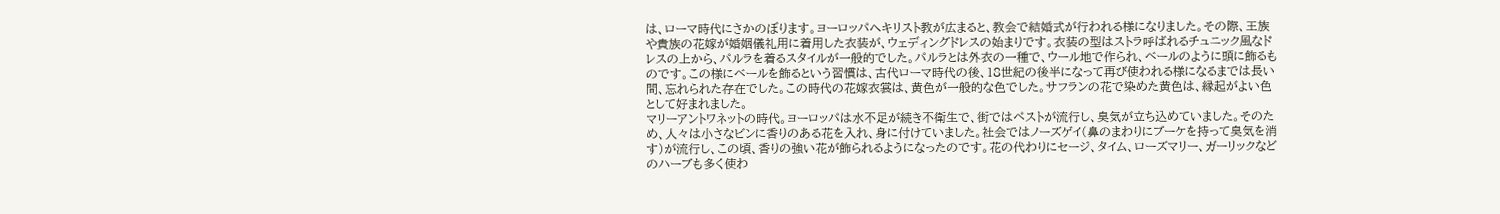は、ローマ時代にさかのぼります。ヨーロッパへキリスト教が広まると、教会で結婚式が行われる様になりました。その際、王族や貴族の花嫁が婚姻儀礼用に着用した衣装が、ウェディングドレスの始まりです。衣装の型はストラ呼ばれるチュニック風なドレスの上から、パルラを着るスタイルが一般的でした。パルラとは外衣の一種で、ウール地で作られ、ベールのように頭に飾るものです。この様にベールを飾るという習慣は、古代ローマ時代の後、18世紀の後半になって再び使われる様になるまでは長い間、忘れられた存在でした。この時代の花嫁衣裳は、黄色が一般的な色でした。サフランの花で染めた黄色は、縁起がよい色として好まれました。
マリーアントワネットの時代。ヨーロッパは水不足が続き不衛生で、街ではペストが流行し、臭気が立ち込めていました。そのため、人々は小さなビンに香りのある花を入れ、身に付けていました。社会ではノーズゲイ(鼻のまわりにブーケを持って臭気を消す)が流行し、この頃、香りの強い花が飾られるようになったのです。花の代わりにセージ、タイム、ローズマリー、ガーリックなどのハーブも多く使わ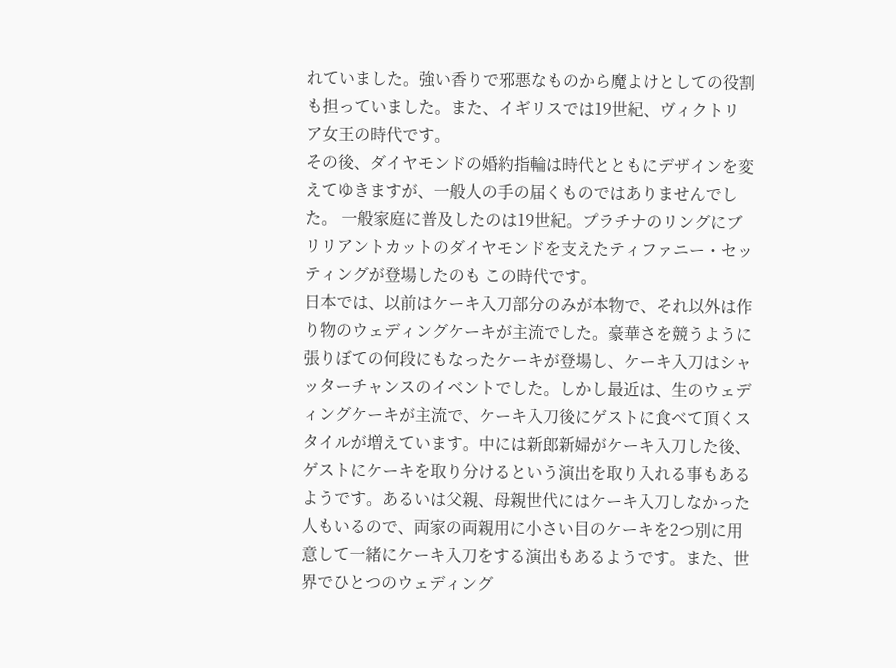れていました。強い香りで邪悪なものから魔よけとしての役割も担っていました。また、イギリスでは19世紀、ヴィクトリア女王の時代です。
その後、ダイヤモンドの婚約指輪は時代とともにデザインを変えてゆきますが、一般人の手の届くものではありませんでした。 一般家庭に普及したのは19世紀。プラチナのリングにブリリアントカットのダイヤモンドを支えたティファニー・セッティングが登場したのも この時代です。
日本では、以前はケーキ入刀部分のみが本物で、それ以外は作り物のウェディングケーキが主流でした。豪華さを競うように張りぼての何段にもなったケーキが登場し、ケーキ入刀はシャッターチャンスのイベントでした。しかし最近は、生のウェディングケーキが主流で、ケーキ入刀後にゲストに食べて頂くスタイルが増えています。中には新郎新婦がケーキ入刀した後、ゲストにケーキを取り分けるという演出を取り入れる事もあるようです。あるいは父親、母親世代にはケーキ入刀しなかった人もいるので、両家の両親用に小さい目のケーキを2つ別に用意して一緒にケーキ入刀をする演出もあるようです。また、世界でひとつのウェディング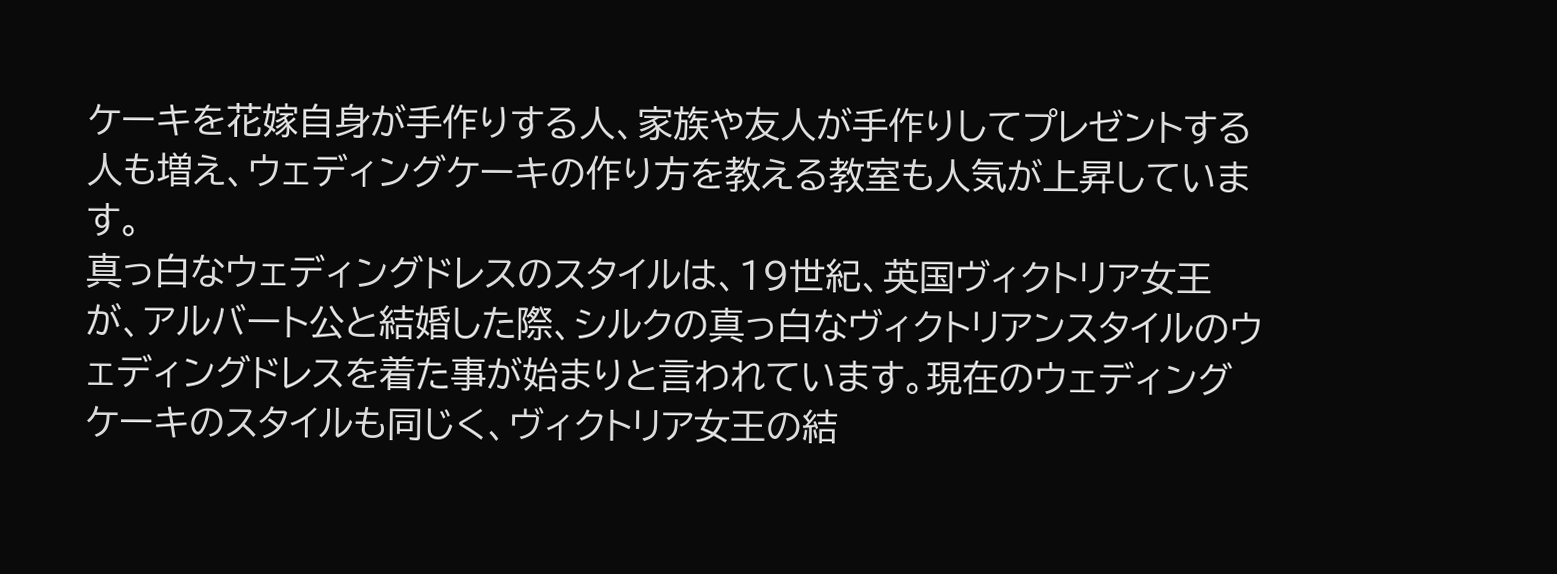ケーキを花嫁自身が手作りする人、家族や友人が手作りしてプレゼントする人も増え、ウェディングケーキの作り方を教える教室も人気が上昇しています。
真っ白なウェディングドレスのスタイルは、19世紀、英国ヴィクトリア女王が、アルバート公と結婚した際、シルクの真っ白なヴィクトリアンスタイルのウェディングドレスを着た事が始まりと言われています。現在のウェディングケーキのスタイルも同じく、ヴィクトリア女王の結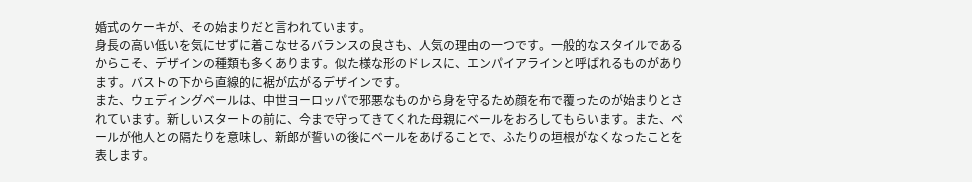婚式のケーキが、その始まりだと言われています。
身長の高い低いを気にせずに着こなせるバランスの良さも、人気の理由の一つです。一般的なスタイルであるからこそ、デザインの種類も多くあります。似た様な形のドレスに、エンパイアラインと呼ばれるものがあります。バストの下から直線的に裾が広がるデザインです。
また、ウェディングベールは、中世ヨーロッパで邪悪なものから身を守るため顔を布で覆ったのが始まりとされています。新しいスタートの前に、今まで守ってきてくれた母親にベールをおろしてもらいます。また、ベールが他人との隔たりを意味し、新郎が誓いの後にベールをあげることで、ふたりの垣根がなくなったことを表します。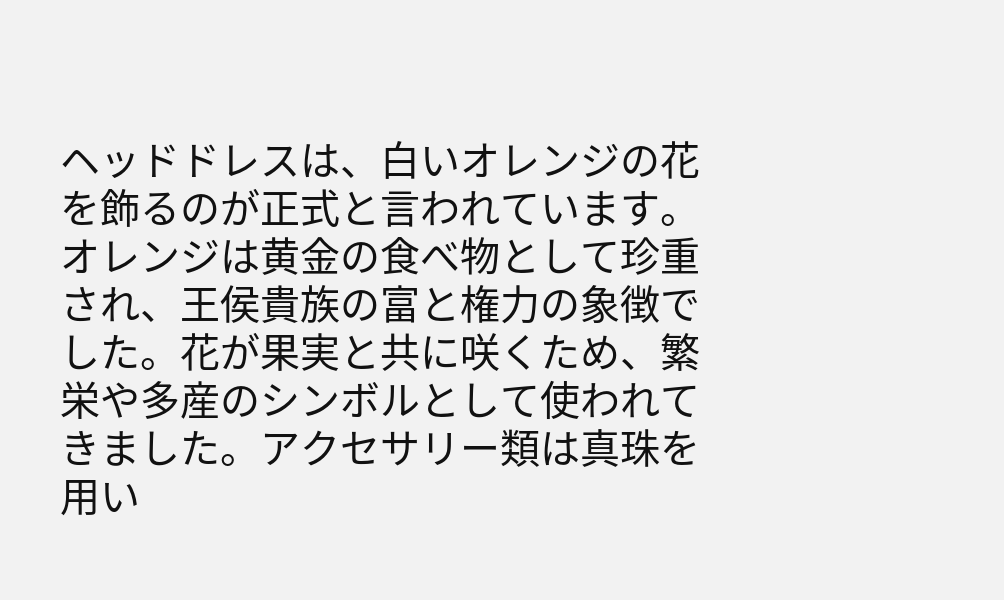ヘッドドレスは、白いオレンジの花を飾るのが正式と言われています。オレンジは黄金の食べ物として珍重され、王侯貴族の富と権力の象徴でした。花が果実と共に咲くため、繁栄や多産のシンボルとして使われてきました。アクセサリー類は真珠を用い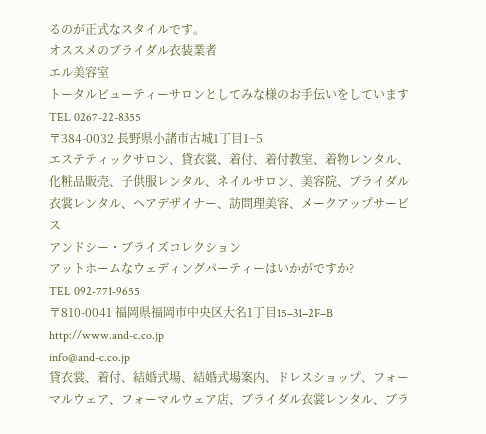るのが正式なスタイルです。
オススメのブライダル衣装業者
エル美容室
トータルビューティーサロンとしてみな様のお手伝いをしています
TEL 0267-22-8355
〒384-0032 長野県小諸市古城1丁目1−5
エステティックサロン、貸衣裳、着付、着付教室、着物レンタル、化粧品販売、子供服レンタル、ネイルサロン、美容院、ブライダル衣裳レンタル、ヘアデザイナー、訪問理美容、メークアップサービス
アンドシー・ブライズコレクション
アットホームなウェディングパーティーはいかがですか?
TEL 092-771-9655
〒810-0041 福岡県福岡市中央区大名1丁目15−31−2F−B
http://www.and-c.co.jp
info@and-c.co.jp
貸衣裳、着付、結婚式場、結婚式場案内、ドレスショップ、フォーマルウェア、フォーマルウェア店、ブライダル衣裳レンタル、ブラ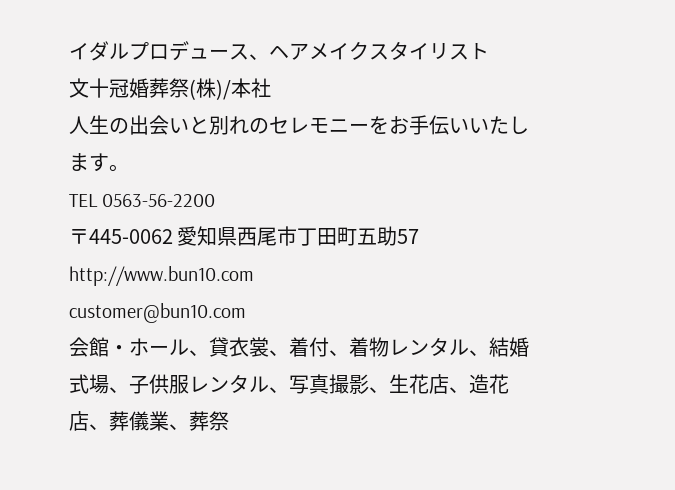イダルプロデュース、ヘアメイクスタイリスト
文十冠婚葬祭(株)/本社
人生の出会いと別れのセレモニーをお手伝いいたします。
TEL 0563-56-2200
〒445-0062 愛知県西尾市丁田町五助57
http://www.bun10.com
customer@bun10.com
会館・ホール、貸衣裳、着付、着物レンタル、結婚式場、子供服レンタル、写真撮影、生花店、造花店、葬儀業、葬祭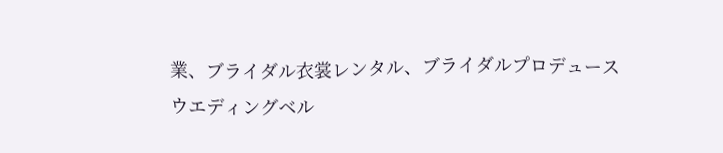業、ブライダル衣裳レンタル、ブライダルプロデュース
ウエディングベル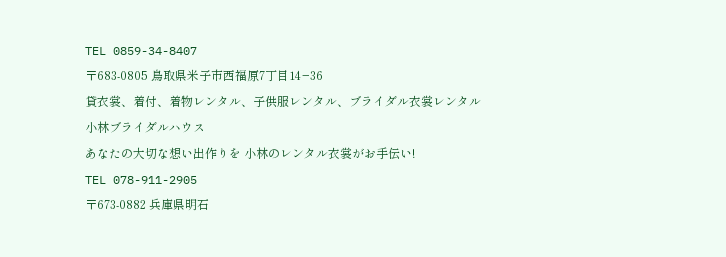TEL 0859-34-8407
〒683-0805 鳥取県米子市西福原7丁目14−36
貸衣裳、着付、着物レンタル、子供服レンタル、ブライダル衣裳レンタル
小林ブライダルハウス
あなたの大切な想い出作りを 小林のレンタル衣裳がお手伝い!
TEL 078-911-2905
〒673-0882 兵庫県明石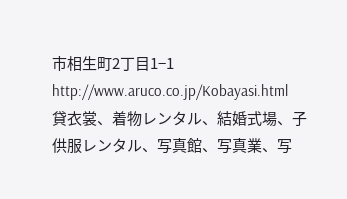市相生町2丁目1−1
http://www.aruco.co.jp/Kobayasi.html
貸衣裳、着物レンタル、結婚式場、子供服レンタル、写真館、写真業、写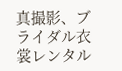真撮影、ブライダル衣裳レンタル